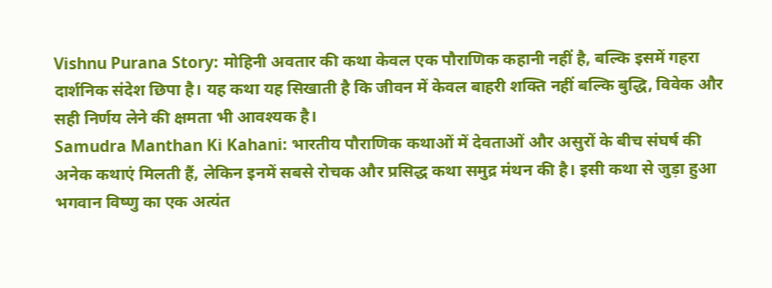Vishnu Purana Story: मोहिनी अवतार की कथा केवल एक पौराणिक कहानी नहीं है, बल्कि इसमें गहरा दार्शनिक संदेश छिपा है। यह कथा यह सिखाती है कि जीवन में केवल बाहरी शक्ति नहीं बल्कि बुद्धि, विवेक और सही निर्णय लेने की क्षमता भी आवश्यक है।
Samudra Manthan Ki Kahani: भारतीय पौराणिक कथाओं में देवताओं और असुरों के बीच संघर्ष की अनेक कथाएं मिलती हैं, लेकिन इनमें सबसे रोचक और प्रसिद्ध कथा समुद्र मंथन की है। इसी कथा से जुड़ा हुआ भगवान विष्णु का एक अत्यंत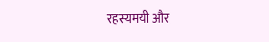रहस्यमयी और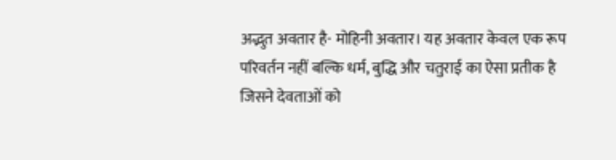अद्भुत अवतार है- मोहिनी अवतार। यह अवतार केवल एक रूप परिवर्तन नहीं बल्कि धर्म, बुद्धि और चतुराई का ऐसा प्रतीक है जिसने देवताओं को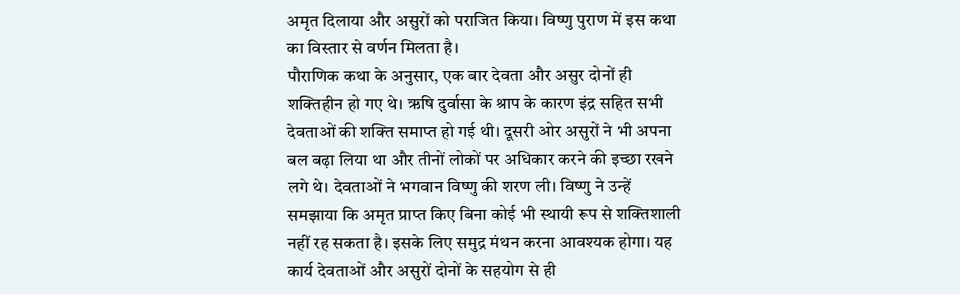अमृत दिलाया और असुरों को पराजित किया। विष्णु पुराण में इस कथा का विस्तार से वर्णन मिलता है।
पौराणिक कथा के अनुसार, एक बार देवता और असुर दोनों ही शक्तिहीन हो गए थे। ऋषि दुर्वासा के श्राप के कारण इंद्र सहित सभी देवताओं की शक्ति समाप्त हो गई थी। दूसरी ओर असुरों ने भी अपना बल बढ़ा लिया था और तीनों लोकों पर अधिकार करने की इच्छा रखने लगे थे। देवताओं ने भगवान विष्णु की शरण ली। विष्णु ने उन्हें समझाया कि अमृत प्राप्त किए बिना कोई भी स्थायी रूप से शक्तिशाली नहीं रह सकता है। इसके लिए समुद्र मंथन करना आवश्यक होगा। यह कार्य देवताओं और असुरों दोनों के सहयोग से ही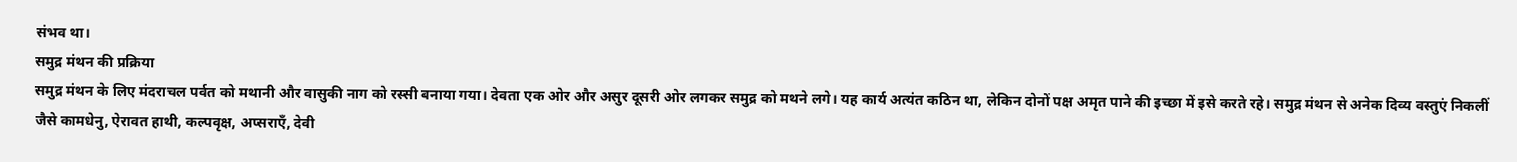संभव था।
समुद्र मंथन की प्रक्रिया
समुद्र मंथन के लिए मंदराचल पर्वत को मथानी और वासुकी नाग को रस्सी बनाया गया। देवता एक ओर और असुर दूसरी ओर लगकर समुद्र को मथने लगे। यह कार्य अत्यंत कठिन था, लेकिन दोनों पक्ष अमृत पाने की इच्छा में इसे करते रहे। समुद्र मंथन से अनेक दिव्य वस्तुएं निकलीं जैसे कामधेनु, ऐरावत हाथी, कल्पवृक्ष, अप्सराएँ, देवी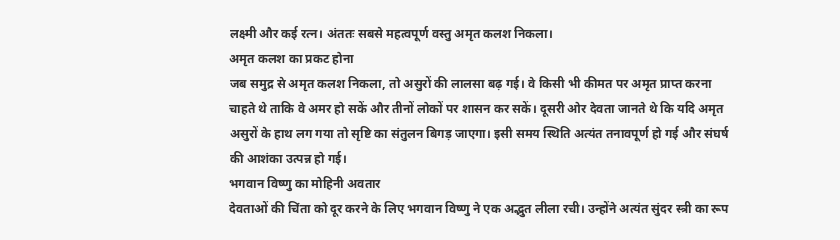लक्ष्मी और कई रत्न। अंततः सबसे महत्वपूर्ण वस्तु अमृत कलश निकला।
अमृत कलश का प्रकट होना
जब समुद्र से अमृत कलश निकला, तो असुरों की लालसा बढ़ गई। वे किसी भी कीमत पर अमृत प्राप्त करना चाहते थे ताकि वे अमर हो सकें और तीनों लोकों पर शासन कर सकें। दूसरी ओर देवता जानते थे कि यदि अमृत असुरों के हाथ लग गया तो सृष्टि का संतुलन बिगड़ जाएगा। इसी समय स्थिति अत्यंत तनावपूर्ण हो गई और संघर्ष की आशंका उत्पन्न हो गई।
भगवान विष्णु का मोहिनी अवतार
देवताओं की चिंता को दूर करने के लिए भगवान विष्णु ने एक अद्भुत लीला रची। उन्होंने अत्यंत सुंदर स्त्री का रूप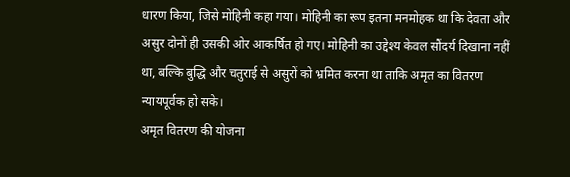धारण किया, जिसे मोहिनी कहा गया। मोहिनी का रूप इतना मनमोहक था कि देवता और असुर दोनों ही उसकी ओर आकर्षित हो गए। मोहिनी का उद्देश्य केवल सौंदर्य दिखाना नहीं था, बल्कि बुद्धि और चतुराई से असुरों को भ्रमित करना था ताकि अमृत का वितरण न्यायपूर्वक हो सके।
अमृत वितरण की योजना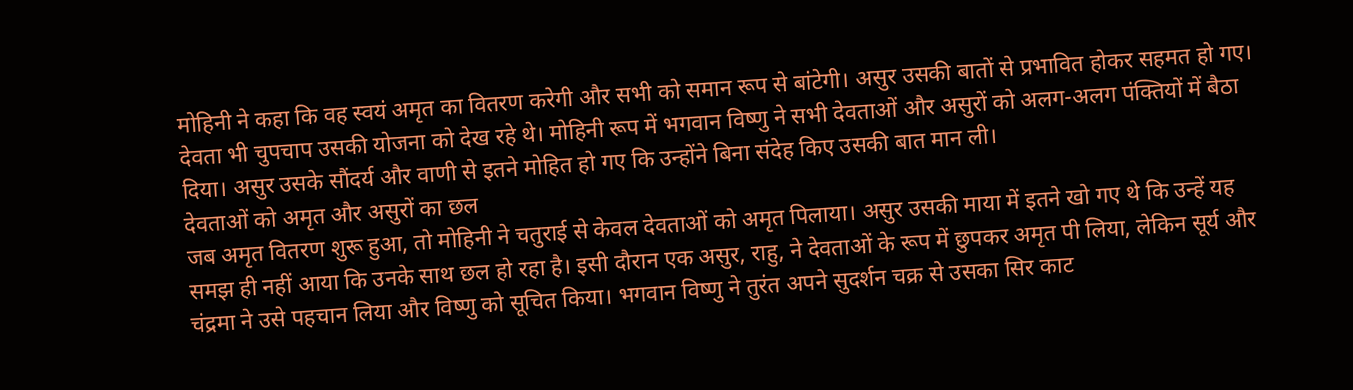मोहिनी ने कहा कि वह स्वयं अमृत का वितरण करेगी और सभी को समान रूप से बांटेगी। असुर उसकी बातों से प्रभावित होकर सहमत हो गए। देवता भी चुपचाप उसकी योजना को देख रहे थे। मोहिनी रूप में भगवान विष्णु ने सभी देवताओं और असुरों को अलग-अलग पंक्तियों में बैठा दिया। असुर उसके सौंदर्य और वाणी से इतने मोहित हो गए कि उन्होंने बिना संदेह किए उसकी बात मान ली।
देवताओं को अमृत और असुरों का छल
जब अमृत वितरण शुरू हुआ, तो मोहिनी ने चतुराई से केवल देवताओं को अमृत पिलाया। असुर उसकी माया में इतने खो गए थे कि उन्हें यह समझ ही नहीं आया कि उनके साथ छल हो रहा है। इसी दौरान एक असुर, राहु, ने देवताओं के रूप में छुपकर अमृत पी लिया, लेकिन सूर्य और चंद्रमा ने उसे पहचान लिया और विष्णु को सूचित किया। भगवान विष्णु ने तुरंत अपने सुदर्शन चक्र से उसका सिर काट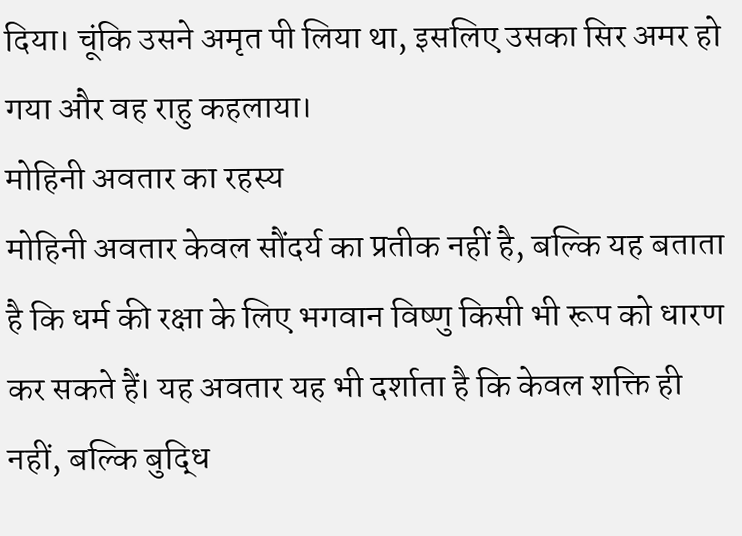दिया। चूंकि उसने अमृत पी लिया था, इसलिए उसका सिर अमर हो गया और वह राहु कहलाया।
मोहिनी अवतार का रहस्य
मोहिनी अवतार केवल सौंदर्य का प्रतीक नहीं है, बल्कि यह बताता है कि धर्म की रक्षा के लिए भगवान विष्णु किसी भी रूप को धारण कर सकते हैं। यह अवतार यह भी दर्शाता है कि केवल शक्ति ही नहीं, बल्कि बुद्धि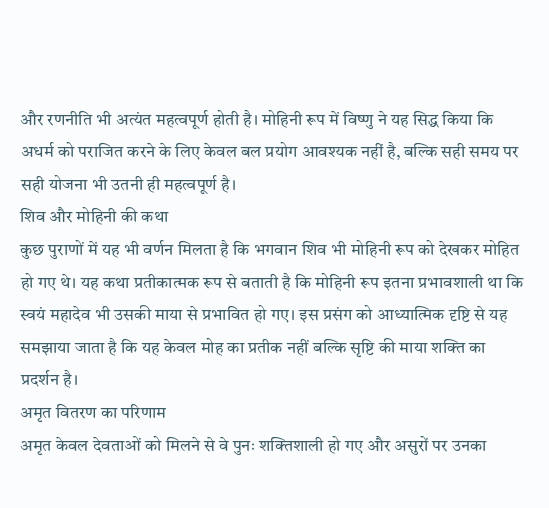और रणनीति भी अत्यंत महत्वपूर्ण होती है। मोहिनी रूप में विष्णु ने यह सिद्ध किया कि अधर्म को पराजित करने के लिए केवल बल प्रयोग आवश्यक नहीं है, बल्कि सही समय पर सही योजना भी उतनी ही महत्वपूर्ण है।
शिव और मोहिनी की कथा
कुछ पुराणों में यह भी वर्णन मिलता है कि भगवान शिव भी मोहिनी रूप को देखकर मोहित हो गए थे। यह कथा प्रतीकात्मक रूप से बताती है कि मोहिनी रूप इतना प्रभावशाली था कि स्वयं महादेव भी उसकी माया से प्रभावित हो गए। इस प्रसंग को आध्यात्मिक दृष्टि से यह समझाया जाता है कि यह केवल मोह का प्रतीक नहीं बल्कि सृष्टि की माया शक्ति का प्रदर्शन है।
अमृत वितरण का परिणाम
अमृत केवल देवताओं को मिलने से वे पुनः शक्तिशाली हो गए और असुरों पर उनका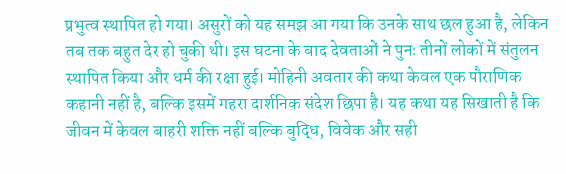प्रभुत्व स्थापित हो गया। असुरों को यह समझ आ गया कि उनके साथ छल हुआ है, लेकिन तब तक बहुत देर हो चुकी थी। इस घटना के बाद देवताओं ने पुनः तीनों लोकों में संतुलन स्थापित किया और धर्म की रक्षा हुई। मोहिनी अवतार की कथा केवल एक पौराणिक कहानी नहीं है, बल्कि इसमें गहरा दार्शनिक संदेश छिपा है। यह कथा यह सिखाती है कि जीवन में केवल बाहरी शक्ति नहीं बल्कि बुद्धि, विवेक और सही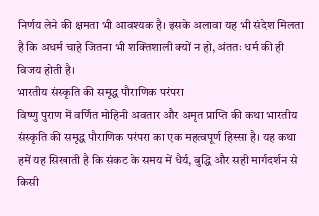निर्णय लेने की क्षमता भी आवश्यक है। इसके अलावा यह भी संदेश मिलता है कि अधर्म चाहे जितना भी शक्तिशाली क्यों न हो, अंततः धर्म की ही विजय होती है।
भारतीय संस्कृति की समृद्ध पौराणिक परंपरा
विष्णु पुराण में वर्णित मोहिनी अवतार और अमृत प्राप्ति की कथा भारतीय संस्कृति की समृद्ध पौराणिक परंपरा का एक महत्वपूर्ण हिस्सा है। यह कथा हमें यह सिखाती है कि संकट के समय में धैर्य, बुद्धि और सही मार्गदर्शन से किसी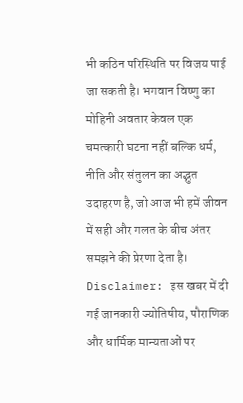भी कठिन परिस्थिति पर विजय पाई जा सकती है। भगवान विष्णु का मोहिनी अवतार केवल एक चमत्कारी घटना नहीं बल्कि धर्म, नीति और संतुलन का अद्भुत उदाहरण है, जो आज भी हमें जीवन में सही और गलत के बीच अंतर समझने की प्रेरणा देता है।
Disclaimer: इस खबर में दी गई जानकारी ज्योतिषीय, पौराणिक और धार्मिक मान्यताओं पर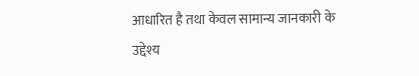आधारित है तथा केवल सामान्य जानकारी के उद्देश्य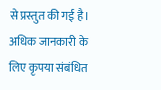से प्रस्तुत की गई है। अधिक जानकारी के लिए कृपया संबंधित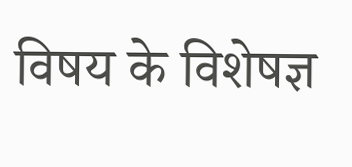विषय के विशेषज्ञ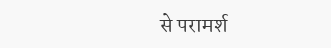से परामर्श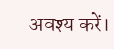अवश्य करें।